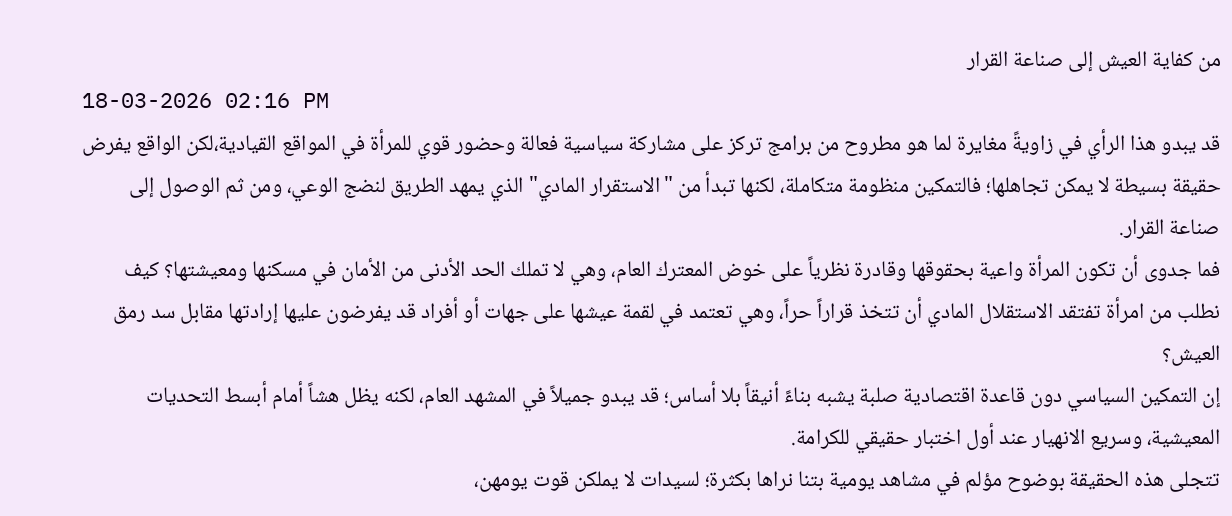من كفاية العيش إلى صناعة القرار
18-03-2026 02:16 PM
قد يبدو هذا الرأي في زاويةً مغايرة لما هو مطروح من برامج تركز على مشاركة سياسية فعالة وحضور قوي للمرأة في المواقع القيادية،لكن الواقع يفرض حقيقة بسيطة لا يمكن تجاهلها؛ فالتمكين منظومة متكاملة، لكنها تبدأ من "الاستقرار المادي" الذي يمهد الطريق لنضج الوعي، ومن ثم الوصول إلى صناعة القرار.
فما جدوى أن تكون المرأة واعية بحقوقها وقادرة نظرياً على خوض المعترك العام، وهي لا تملك الحد الأدنى من الأمان في مسكنها ومعيشتها؟ كيف نطلب من امرأة تفتقد الاستقلال المادي أن تتخذ قراراً حراً، وهي تعتمد في لقمة عيشها على جهات أو أفراد قد يفرضون عليها إرادتها مقابل سد رمق العيش؟
إن التمكين السياسي دون قاعدة اقتصادية صلبة يشبه بناءً أنيقاً بلا أساس؛ قد يبدو جميلاً في المشهد العام، لكنه يظل هشاً أمام أبسط التحديات المعيشية، وسريع الانهيار عند أول اختبار حقيقي للكرامة.
تتجلى هذه الحقيقة بوضوح مؤلم في مشاهد يومية بتنا نراها بكثرة؛ لسيدات لا يملكن قوت يومهن،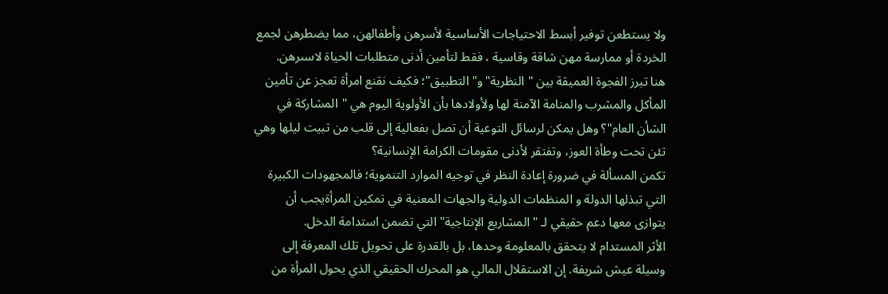ولا يستطعن توفير أبسط الاحتياجات الأساسية لأسرهن وأطفالهن، مما يضطرهن لجمع الخردة أو ممارسة مهن شاقة وقاسية ، فقط لتأمين أدنى متطلبات الحياة لاسىرهن.
هنا تبرز الفجوة العميقة بين "النظرية" و"التطبيق"؛ فكيف نقنع امرأة تعجز عن تأمين المأكل والمشرب والمنامة الآمنة لها ولأولادها بأن الأولوية اليوم هي "المشاركة في الشأن العام"؟ وهل يمكن لرسائل التوعية أن تصل بفعالية إلى قلب من تبيت ليلها وهي تئن تحت وطأة العوز، وتفتقر لأدنى مقومات الكرامة الإنسانية؟
تكمن المسألة في ضرورة إعادة النظر في توجيه الموارد التنموية؛ فالمجهودات الكبيرة التي تبذلها الدولة و المنظمات الدولية والجهات المعنية في تمكين المرأةيجب أن يتوازى معها دعم حقيقي لـ "المشاريع الإنتاجية" التي تضمن استدامة الدخل.
الأثر المستدام لا يتحقق بالمعلومة وحدها، بل بالقدرة على تحويل تلك المعرفة إلى وسيلة عيش شريفة. إن الاستقلال المالي هو المحرك الحقيقي الذي يحول المرأة من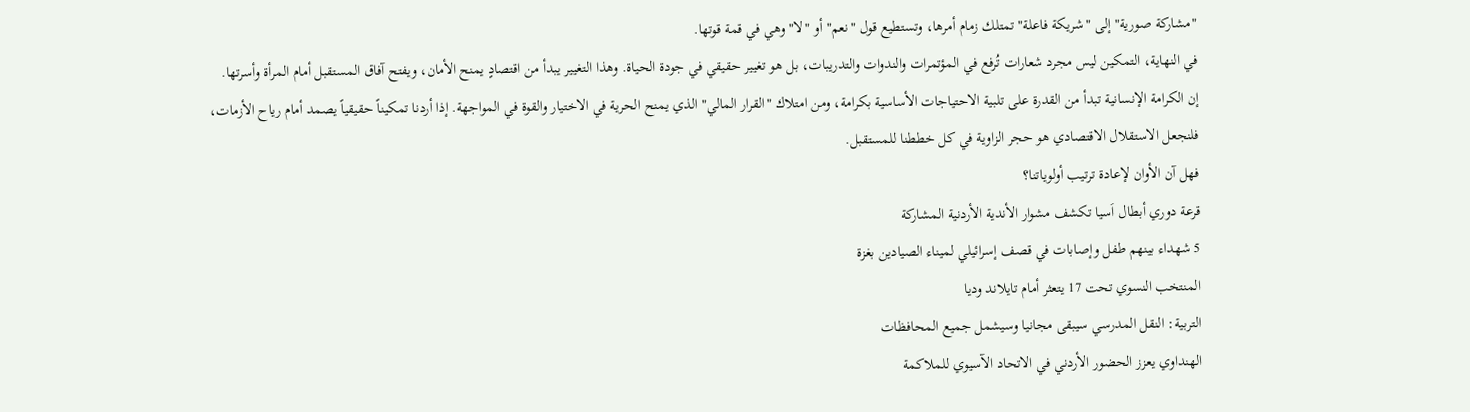"مشاركة صورية" إلى "شريكة فاعلة" تمتلك زمام أمرها، وتستطيع قول "نعم" أو "لا" وهي في قمة قوتها.
في النهاية، التمكين ليس مجرد شعارات تُرفع في المؤتمرات والندوات والتدريبات، بل هو تغيير حقيقي في جودة الحياة. وهذا التغيير يبدأ من اقتصادٍ يمنح الأمان، ويفتح آفاق المستقبل أمام المرأة وأسرتها.
إن الكرامة الإنسانية تبدأ من القدرة على تلبية الاحتياجات الأساسية بكرامة، ومن امتلاك "القرار المالي" الذي يمنح الحرية في الاختيار والقوة في المواجهة. إذا أردنا تمكيناً حقيقياً يصمد أمام رياح الأزمات، فلنجعل الاستقلال الاقتصادي هو حجر الزاوية في كل خططنا للمستقبل.
فهل آن الأوان لإعادة ترتيب أولوياتنا؟
قرعة دوري أبطال اَسيا تكشف مشوار الأندية الأردنية المشاركة
5 شهداء بينهم طفل وإصابات في قصف إسرائيلي لميناء الصيادين بغزة
المنتخب النسوي تحت 17 يتعثر أمام تايلاند وديا
التربية: النقل المدرسي سيبقى مجانيا وسيشمل جميع المحافظات
الهنداوي يعزز الحضور الأردني في الاتحاد الآسيوي للملاكمة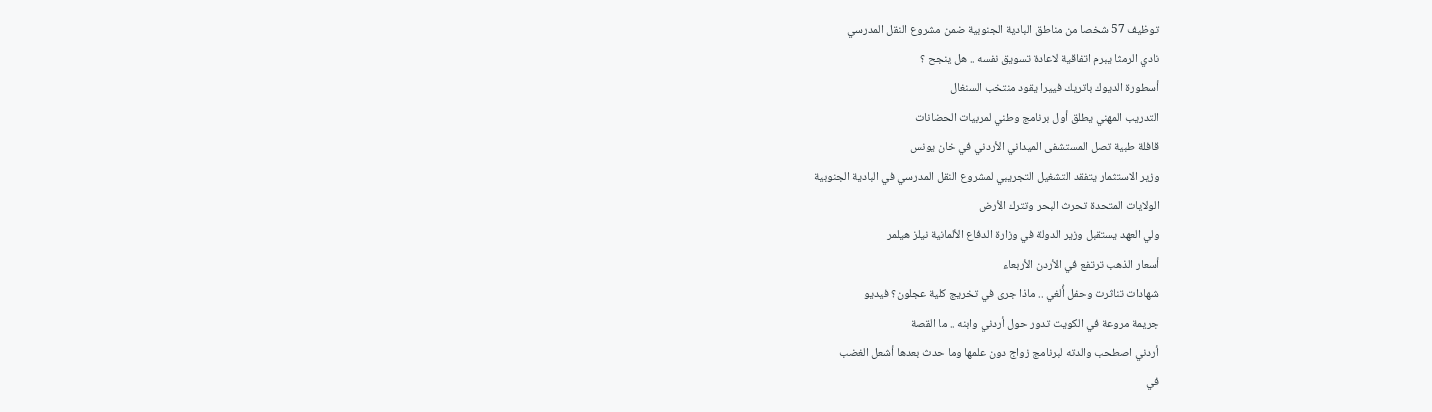توظيف 57 شخصا من مناطق البادية الجنوبية ضمن مشروع النقل المدرسي
نادي الرمثا يبرم اتفاقية لاعادة تسويق نفسه .. هل ينجح ؟
أسطورة الديوك باتريك فييرا يقود منتخب السنغال
التدريب المهني يطلق أول برنامج وطني لمربيات الحضانات
قافلة طبية تصل المستشفى الميداني الأردني في خان يونس
وزير الاستثمار يتفقد التشغيل التجريبي لمشروع النقل المدرسي في البادية الجنوبية
الولايات المتحدة تحرث البحر وتترك الأرض
ولي العهد يستقبل وزير الدولة في وزارة الدفاع الألمانية نيلز هيلمر
أسعار الذهب ترتفع في الأردن الأربعاء
شهادات تناثرت وحفل أُلغي .. ماذا جرى في تخريج كلية عجلون؟ فيديو
جريمة مروعة في الكويت تدور حول أردني وابنه .. ما القصة
أردني اصطحب والدته لبرنامج زواج دون علمها وما حدث بعدها أشعل الغضب
في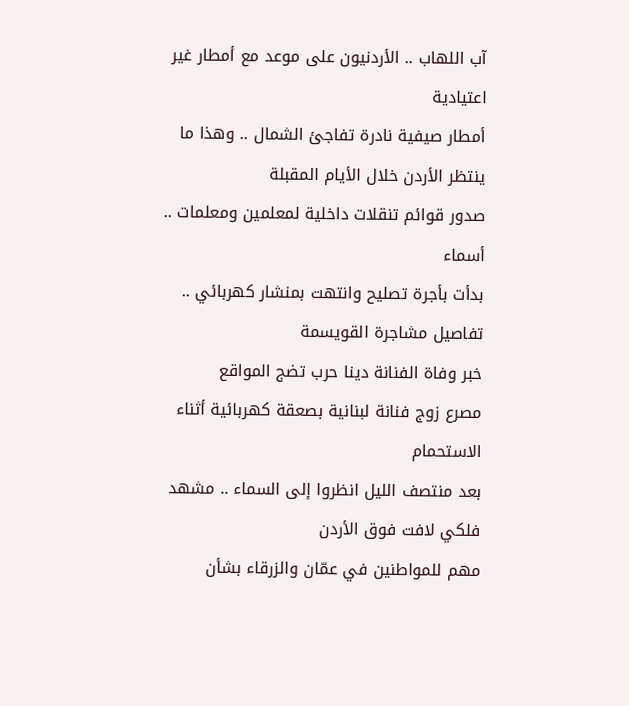آب اللهاب .. الأردنيون على موعد مع أمطار غير اعتيادية
أمطار صيفية نادرة تفاجئ الشمال .. وهذا ما ينتظر الأردن خلال الأيام المقبلة
صدور قوائم تنقلات داخلية لمعلمين ومعلمات .. أسماء
بدأت بأجرة تصليح وانتهت بمنشار كهربائي .. تفاصيل مشاجرة القويسمة
خبر وفاة الفنانة دينا حرب تضج المواقع
مصرع زوج فنانة لبنانية بصعقة كهربائية أثناء الاستحمام
بعد منتصف الليل انظروا إلى السماء .. مشهد فلكي لافت فوق الأردن
مهم للمواطنين في عمّان والزرقاء بشأن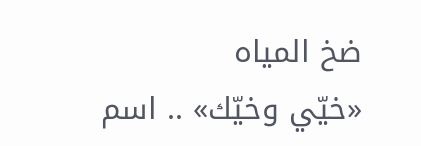ضخ المياه
«خيّي وخيّك» .. اسم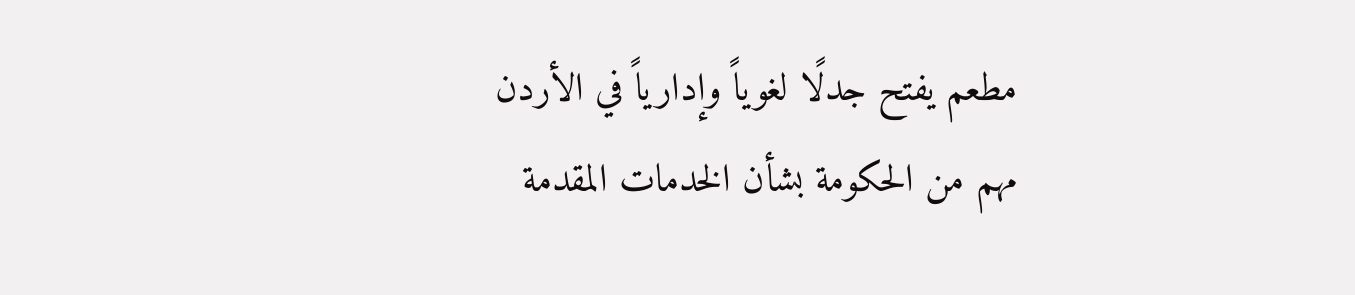مطعم يفتح جدلًا لغوياً وإدارياً في الأردن
مهم من الحكومة بشأن الخدمات المقدمة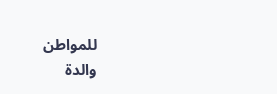للمواطن
والدة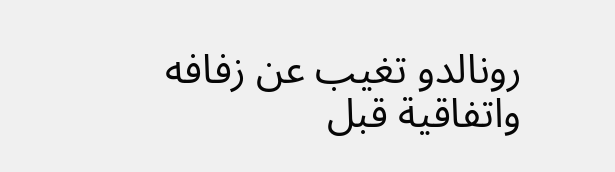رونالدو تغيب عن زفافه واتفاقية قبل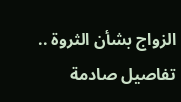الزواج بشأن الثروة .. تفاصيل صادمة